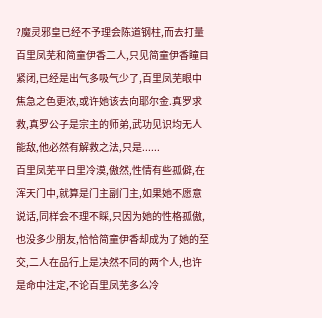?魔灵邪皇已经不予理会陈道钢柱,而去打量百里凤芜和简童伊香二人,只见简童伊香瞳目紧闭,已经是出气多吸气少了,百里凤芜眼中焦急之色更浓,或许她该去向耶尔金.真罗求救,真罗公子是宗主的师弟,武功见识均无人能敌,他必然有解救之法,只是......
百里凤芜平日里冷漠,傲然,性情有些孤僻,在浑天门中,就算是门主副门主,如果她不愿意说话,同样会不理不睬,只因为她的性格孤傲,也没多少朋友,恰恰简童伊香却成为了她的至交,二人在品行上是决然不同的两个人,也许是命中注定,不论百里凤芜多么冷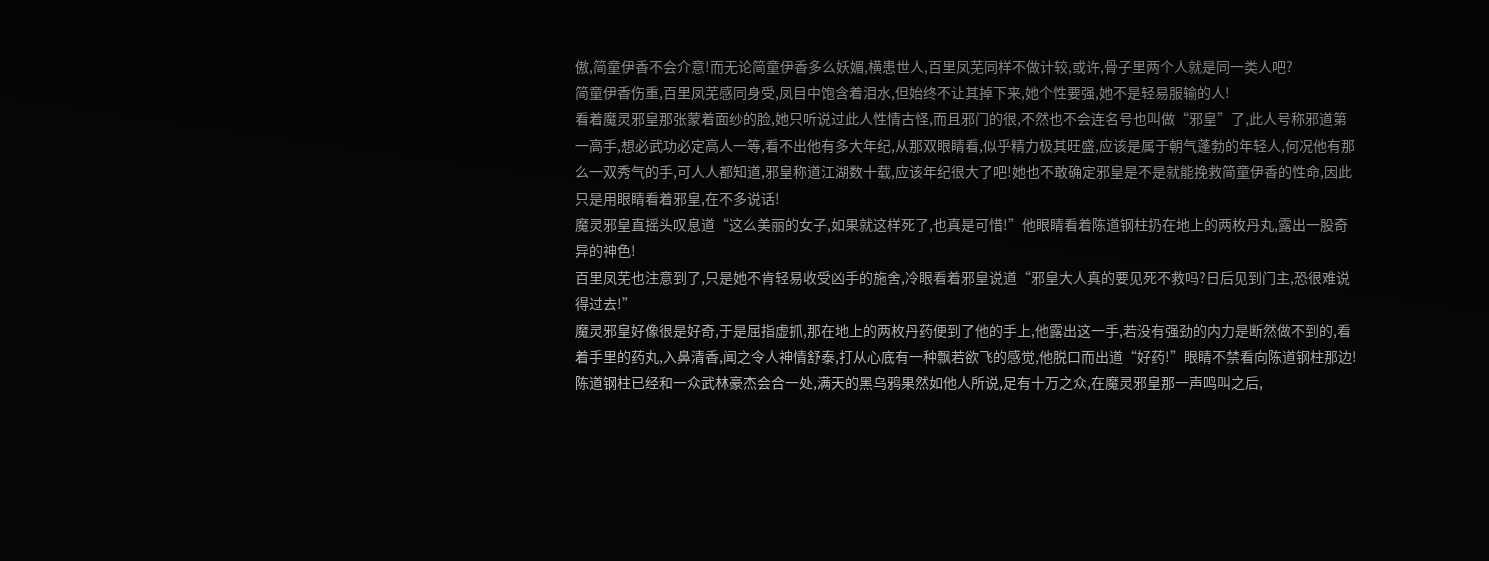傲,简童伊香不会介意!而无论简童伊香多么妖媚,横患世人,百里凤芜同样不做计较,或许,骨子里两个人就是同一类人吧?
简童伊香伤重,百里凤芜感同身受,凤目中饱含着泪水,但始终不让其掉下来,她个性要强,她不是轻易服输的人!
看着魔灵邪皇那张蒙着面纱的脸,她只听说过此人性情古怪,而且邪门的很,不然也不会连名号也叫做“邪皇”了,此人号称邪道第一高手,想必武功必定高人一等,看不出他有多大年纪,从那双眼睛看,似乎精力极其旺盛,应该是属于朝气蓬勃的年轻人,何况他有那么一双秀气的手,可人人都知道,邪皇称道江湖数十载,应该年纪很大了吧!她也不敢确定邪皇是不是就能挽救简童伊香的性命,因此只是用眼睛看着邪皇,在不多说话!
魔灵邪皇直摇头叹息道“这么美丽的女子,如果就这样死了,也真是可惜!”他眼睛看着陈道钢柱扔在地上的两枚丹丸,露出一股奇异的神色!
百里凤芜也注意到了,只是她不肯轻易收受凶手的施舍,冷眼看着邪皇说道“邪皇大人真的要见死不救吗?日后见到门主,恐很难说得过去!”
魔灵邪皇好像很是好奇,于是屈指虚抓,那在地上的两枚丹药便到了他的手上,他露出这一手,若没有强劲的内力是断然做不到的,看着手里的药丸,入鼻清香,闻之令人神情舒泰,打从心底有一种飘若欲飞的感觉,他脱口而出道“好药!”眼睛不禁看向陈道钢柱那边!
陈道钢柱已经和一众武林豪杰会合一处,满天的黑乌鸦果然如他人所说,足有十万之众,在魔灵邪皇那一声鸣叫之后,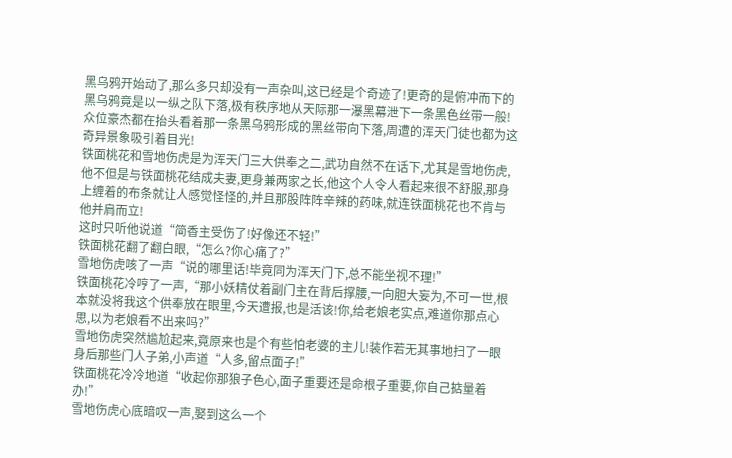黑乌鸦开始动了,那么多只却没有一声杂叫,这已经是个奇迹了!更奇的是俯冲而下的黑乌鸦竟是以一纵之队下落,极有秩序地从天际那一瀑黑幕泄下一条黑色丝带一般!
众位豪杰都在抬头看着那一条黑乌鸦形成的黑丝带向下落,周遭的浑天门徒也都为这奇异景象吸引着目光!
铁面桃花和雪地伤虎是为浑天门三大供奉之二,武功自然不在话下,尤其是雪地伤虎,他不但是与铁面桃花结成夫妻,更身兼两家之长,他这个人令人看起来很不舒服,那身上缠着的布条就让人感觉怪怪的,并且那股阵阵辛辣的药味,就连铁面桃花也不肯与他并肩而立!
这时只听他说道“简香主受伤了!好像还不轻!”
铁面桃花翻了翻白眼,“怎么?你心痛了?”
雪地伤虎咳了一声“说的哪里话!毕竟同为浑天门下,总不能坐视不理!”
铁面桃花冷哼了一声,“那小妖精仗着副门主在背后撑腰,一向胆大妄为,不可一世,根本就没将我这个供奉放在眼里,今天遭报,也是活该!你,给老娘老实点,难道你那点心思,以为老娘看不出来吗?”
雪地伤虎突然尴尬起来,竟原来也是个有些怕老婆的主儿!装作若无其事地扫了一眼身后那些门人子弟,小声道“人多,留点面子!”
铁面桃花冷冷地道“收起你那狼子色心,面子重要还是命根子重要,你自己掂量着办!”
雪地伤虎心底暗叹一声,娶到这么一个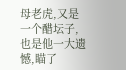母老虎,又是一个醋坛子,也是他一大遗憾,瞄了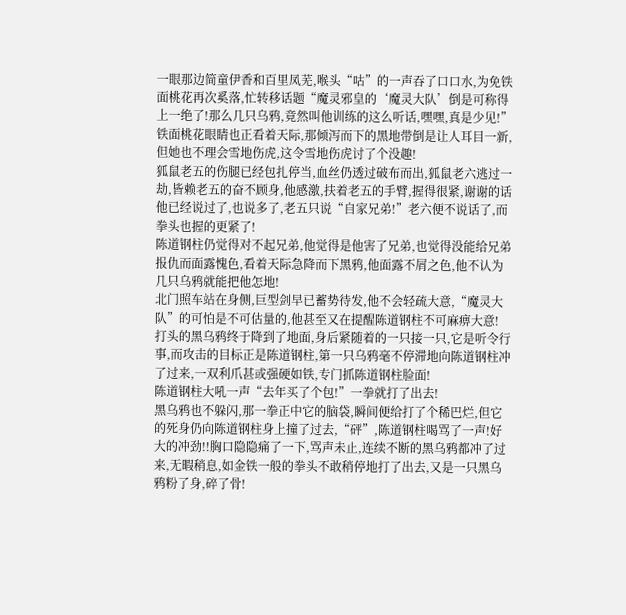一眼那边简童伊香和百里凤芜,喉头“咕”的一声吞了口口水,为免铁面桃花再次奚落,忙转移话题“魔灵邪皇的‘魔灵大队’倒是可称得上一绝了!那么几只乌鸦,竟然叫他训练的这么听话,嘿嘿,真是少见!”
铁面桃花眼睛也正看着天际,那倾泻而下的黑地带倒是让人耳目一新,但她也不理会雪地伤虎,这令雪地伤虎讨了个没趣!
狐鼠老五的伤腿已经包扎停当,血丝仍透过破布而出,狐鼠老六逃过一劫,皆赖老五的奋不顾身,他感激,扶着老五的手臂,握得很紧,谢谢的话他已经说过了,也说多了,老五只说“自家兄弟!”老六便不说话了,而拳头也握的更紧了!
陈道钢柱仍觉得对不起兄弟,他觉得是他害了兄弟,也觉得没能给兄弟报仇而面露愧色,看着天际急降而下黑鸦,他面露不屑之色,他不认为几只乌鸦就能把他怎地!
北门照车站在身侧,巨型剑早已蓄势待发,他不会轻疏大意,“魔灵大队”的可怕是不可估量的,他甚至又在提醒陈道钢柱不可麻痹大意!
打头的黑乌鸦终于降到了地面,身后紧随着的一只接一只,它是听令行事,而攻击的目标正是陈道钢柱,第一只乌鸦毫不停滞地向陈道钢柱冲了过来,一双利爪甚或强硬如铁,专门抓陈道钢柱脸面!
陈道钢柱大吼一声“去年买了个包!”一拳就打了出去!
黑乌鸦也不躲闪,那一拳正中它的脑袋,瞬间便给打了个稀巴烂,但它的死身仍向陈道钢柱身上撞了过去,“砰”,陈道钢柱喝骂了一声!好大的冲劲!!胸口隐隐痛了一下,骂声未止,连续不断的黑乌鸦都冲了过来,无暇稍息,如金铁一般的拳头不敢稍停地打了出去,又是一只黑乌鸦粉了身,碎了骨!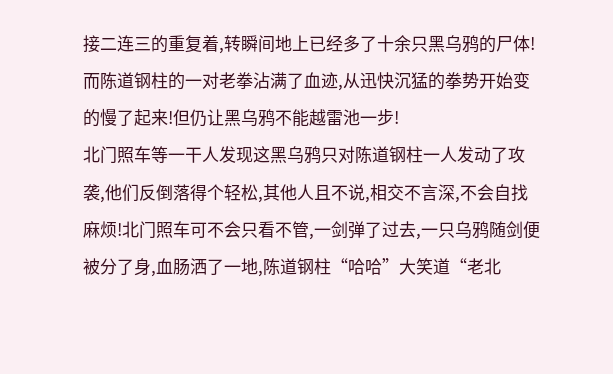接二连三的重复着,转瞬间地上已经多了十余只黑乌鸦的尸体!
而陈道钢柱的一对老拳沾满了血迹,从迅快沉猛的拳势开始变的慢了起来!但仍让黑乌鸦不能越雷池一步!
北门照车等一干人发现这黑乌鸦只对陈道钢柱一人发动了攻袭,他们反倒落得个轻松,其他人且不说,相交不言深,不会自找麻烦!北门照车可不会只看不管,一剑弹了过去,一只乌鸦随剑便被分了身,血肠洒了一地,陈道钢柱“哈哈”大笑道“老北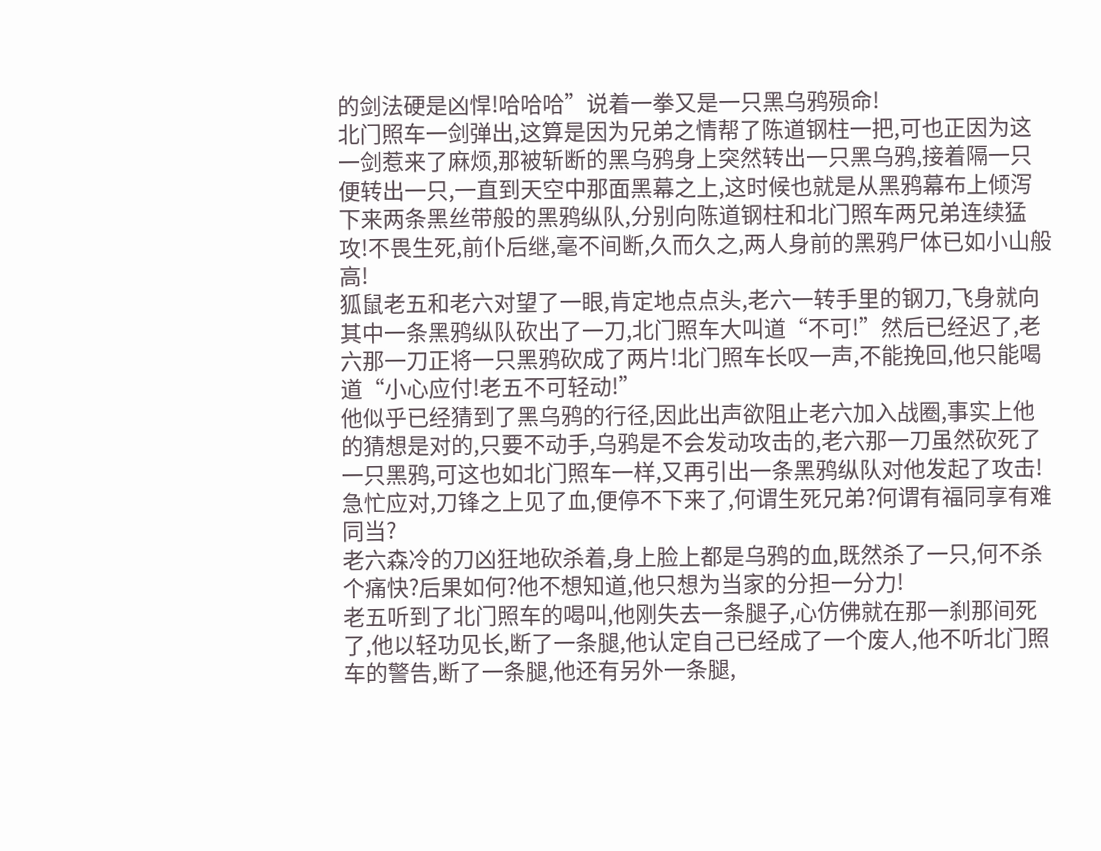的剑法硬是凶悍!哈哈哈”说着一拳又是一只黑乌鸦殒命!
北门照车一剑弹出,这算是因为兄弟之情帮了陈道钢柱一把,可也正因为这一剑惹来了麻烦,那被斩断的黑乌鸦身上突然转出一只黑乌鸦,接着隔一只便转出一只,一直到天空中那面黑幕之上,这时候也就是从黑鸦幕布上倾泻下来两条黑丝带般的黑鸦纵队,分别向陈道钢柱和北门照车两兄弟连续猛攻!不畏生死,前仆后继,毫不间断,久而久之,两人身前的黑鸦尸体已如小山般高!
狐鼠老五和老六对望了一眼,肯定地点点头,老六一转手里的钢刀,飞身就向其中一条黑鸦纵队砍出了一刀,北门照车大叫道“不可!”然后已经迟了,老六那一刀正将一只黑鸦砍成了两片!北门照车长叹一声,不能挽回,他只能喝道“小心应付!老五不可轻动!”
他似乎已经猜到了黑乌鸦的行径,因此出声欲阻止老六加入战圈,事实上他的猜想是对的,只要不动手,乌鸦是不会发动攻击的,老六那一刀虽然砍死了一只黑鸦,可这也如北门照车一样,又再引出一条黑鸦纵队对他发起了攻击!
急忙应对,刀锋之上见了血,便停不下来了,何谓生死兄弟?何谓有福同享有难同当?
老六森冷的刀凶狂地砍杀着,身上脸上都是乌鸦的血,既然杀了一只,何不杀个痛快?后果如何?他不想知道,他只想为当家的分担一分力!
老五听到了北门照车的喝叫,他刚失去一条腿子,心仿佛就在那一刹那间死了,他以轻功见长,断了一条腿,他认定自己已经成了一个废人,他不听北门照车的警告,断了一条腿,他还有另外一条腿,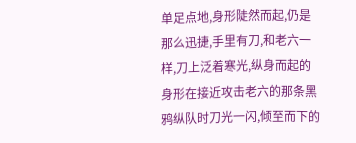单足点地,身形陡然而起,仍是那么迅捷,手里有刀,和老六一样,刀上泛着寒光,纵身而起的身形在接近攻击老六的那条黑鸦纵队时刀光一闪,倾至而下的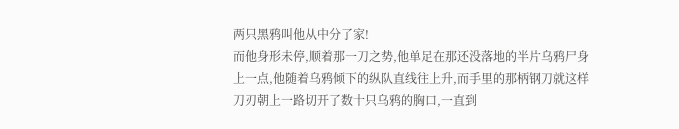两只黑鸦叫他从中分了家!
而他身形未停,顺着那一刀之势,他单足在那还没落地的半片乌鸦尸身上一点,他随着乌鸦倾下的纵队直线往上升,而手里的那柄钢刀就这样刀刃朝上一路切开了数十只乌鸦的胸口,一直到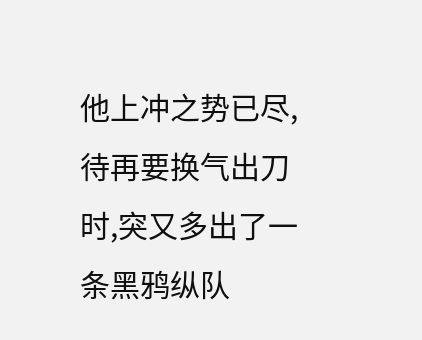他上冲之势已尽,待再要换气出刀时,突又多出了一条黑鸦纵队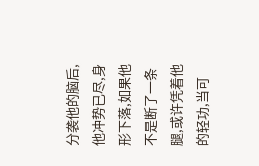分袭他的脑后,他冲势已尽,身形下落,如果他不是断了一条腿,或许凭着他的轻功,当可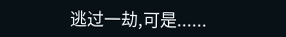逃过一劫,可是......